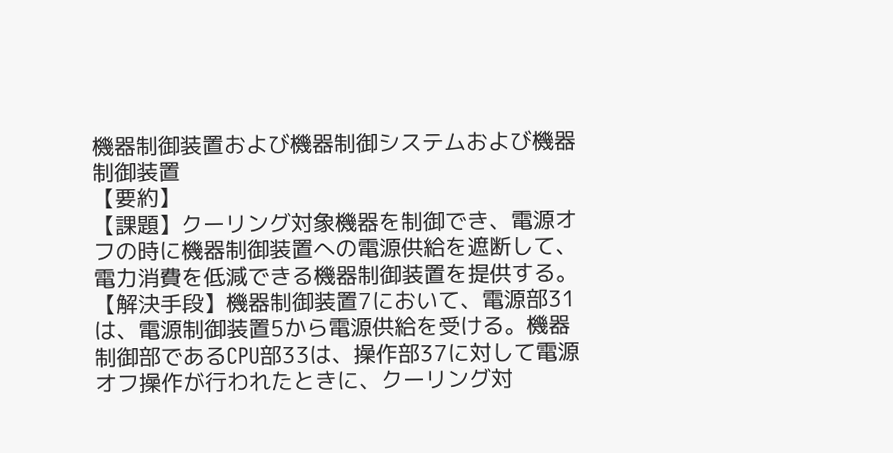機器制御装置および機器制御システムおよび機器制御装置
【要約】
【課題】クーリング対象機器を制御でき、電源オフの時に機器制御装置への電源供給を遮断して、電力消費を低減できる機器制御装置を提供する。
【解決手段】機器制御装置7において、電源部31は、電源制御装置5から電源供給を受ける。機器制御部であるCPU部33は、操作部37に対して電源オフ操作が行われたときに、クーリング対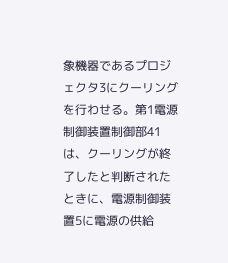象機器であるプロジェクタ3にクーリングを行わせる。第1電源制御装置制御部41は、クーリングが終了したと判断されたときに、電源制御装置5に電源の供給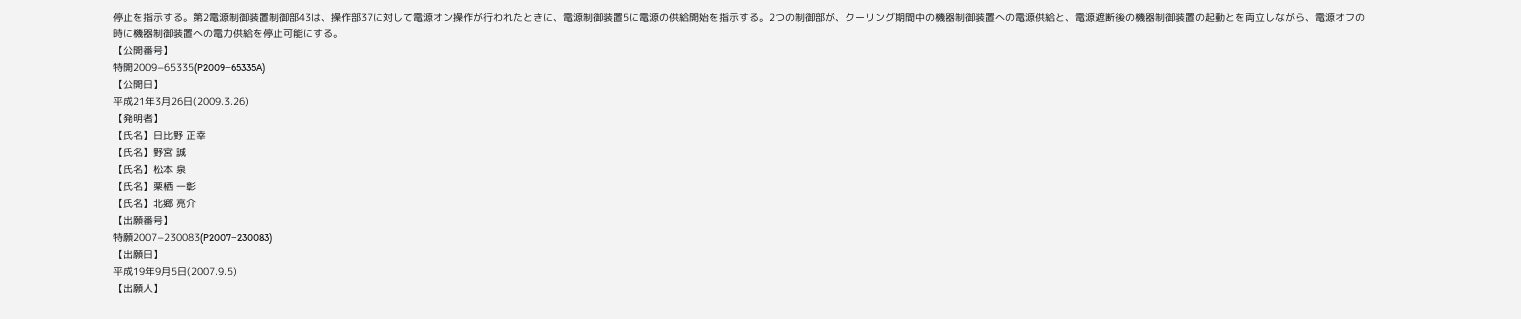停止を指示する。第2電源制御装置制御部43は、操作部37に対して電源オン操作が行われたときに、電源制御装置5に電源の供給開始を指示する。2つの制御部が、クーリング期間中の機器制御装置への電源供給と、電源遮断後の機器制御装置の起動とを両立しながら、電源オフの時に機器制御装置への電力供給を停止可能にする。
【公開番号】
特開2009−65335(P2009−65335A)
【公開日】
平成21年3月26日(2009.3.26)
【発明者】
【氏名】日比野 正幸
【氏名】野宮 誠
【氏名】松本 泉
【氏名】栗栖 一彰
【氏名】北郷 亮介
【出願番号】
特願2007−230083(P2007−230083)
【出願日】
平成19年9月5日(2007.9.5)
【出願人】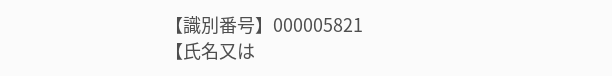【識別番号】000005821
【氏名又は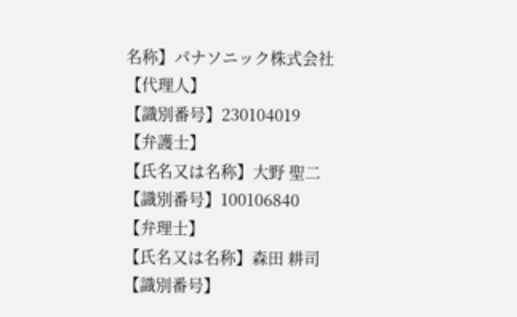名称】パナソニック株式会社
【代理人】
【識別番号】230104019
【弁護士】
【氏名又は名称】大野 聖二
【識別番号】100106840
【弁理士】
【氏名又は名称】森田 耕司
【識別番号】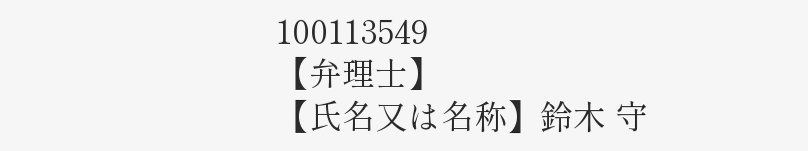100113549
【弁理士】
【氏名又は名称】鈴木 守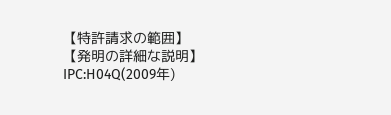【特許請求の範囲】
【発明の詳細な説明】
IPC:H04Q(2009年)